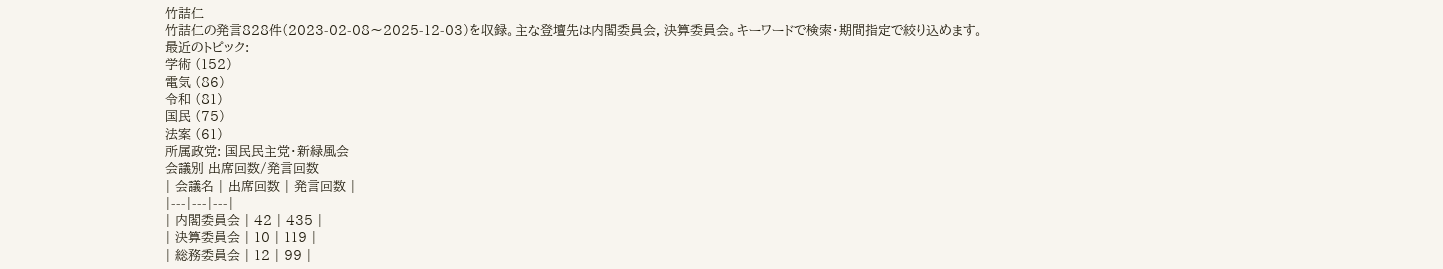竹詰仁
竹詰仁の発言828件(2023-02-08〜2025-12-03)を収録。主な登壇先は内閣委員会, 決算委員会。キーワードで検索・期間指定で絞り込めます。
最近のトピック:
学術 (152)
電気 (86)
令和 (81)
国民 (75)
法案 (61)
所属政党: 国民民主党・新緑風会
会議別 出席回数/発言回数
| 会議名 | 出席回数 | 発言回数 |
|---|---|---|
| 内閣委員会 | 42 | 435 |
| 決算委員会 | 10 | 119 |
| 総務委員会 | 12 | 99 |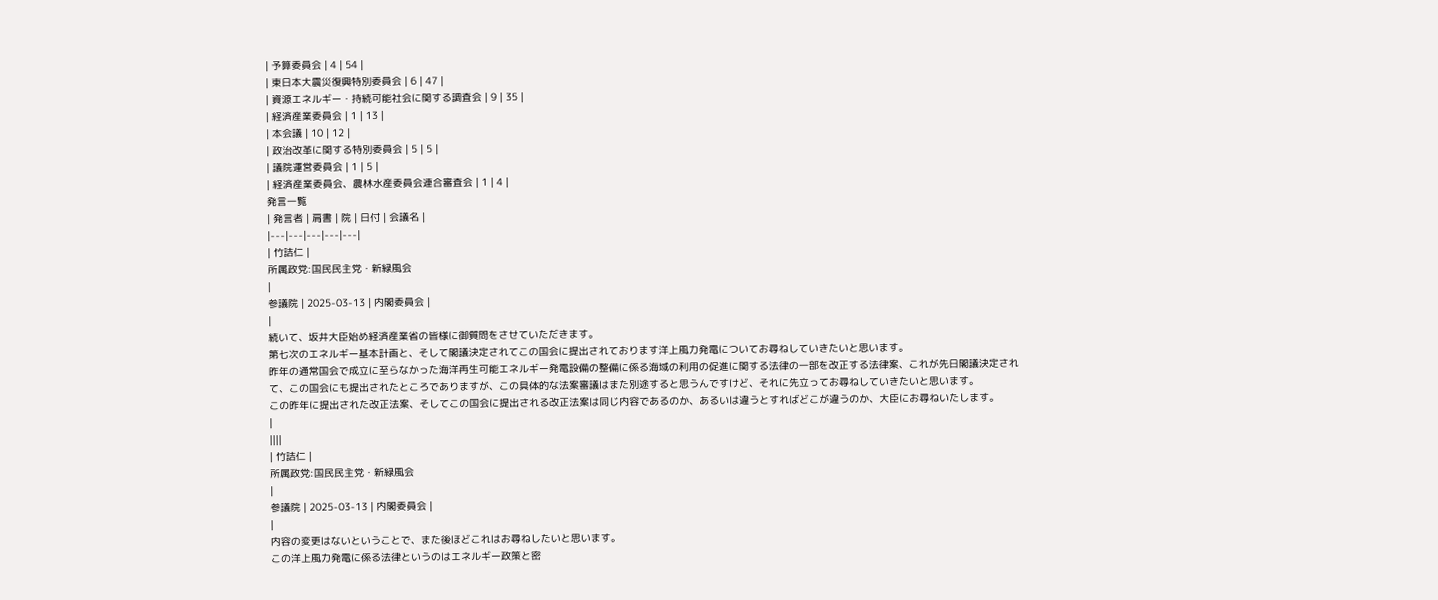| 予算委員会 | 4 | 54 |
| 東日本大震災復興特別委員会 | 6 | 47 |
| 資源エネルギー・持続可能社会に関する調査会 | 9 | 35 |
| 経済産業委員会 | 1 | 13 |
| 本会議 | 10 | 12 |
| 政治改革に関する特別委員会 | 5 | 5 |
| 議院運営委員会 | 1 | 5 |
| 経済産業委員会、農林水産委員会連合審査会 | 1 | 4 |
発言一覧
| 発言者 | 肩書 | 院 | 日付 | 会議名 |
|---|---|---|---|---|
| 竹詰仁 |
所属政党:国民民主党・新緑風会
|
参議院 | 2025-03-13 | 内閣委員会 |
|
続いて、坂井大臣始め経済産業省の皆様に御質問をさせていただきます。
第七次のエネルギー基本計画と、そして閣議決定されてこの国会に提出されております洋上風力発電についてお尋ねしていきたいと思います。
昨年の通常国会で成立に至らなかった海洋再生可能エネルギー発電設備の整備に係る海域の利用の促進に関する法律の一部を改正する法律案、これが先日閣議決定されて、この国会にも提出されたところでありますが、この具体的な法案審議はまた別途すると思うんですけど、それに先立ってお尋ねしていきたいと思います。
この昨年に提出された改正法案、そしてこの国会に提出される改正法案は同じ内容であるのか、あるいは違うとすればどこが違うのか、大臣にお尋ねいたします。
|
||||
| 竹詰仁 |
所属政党:国民民主党・新緑風会
|
参議院 | 2025-03-13 | 内閣委員会 |
|
内容の変更はないということで、また後ほどこれはお尋ねしたいと思います。
この洋上風力発電に係る法律というのはエネルギー政策と密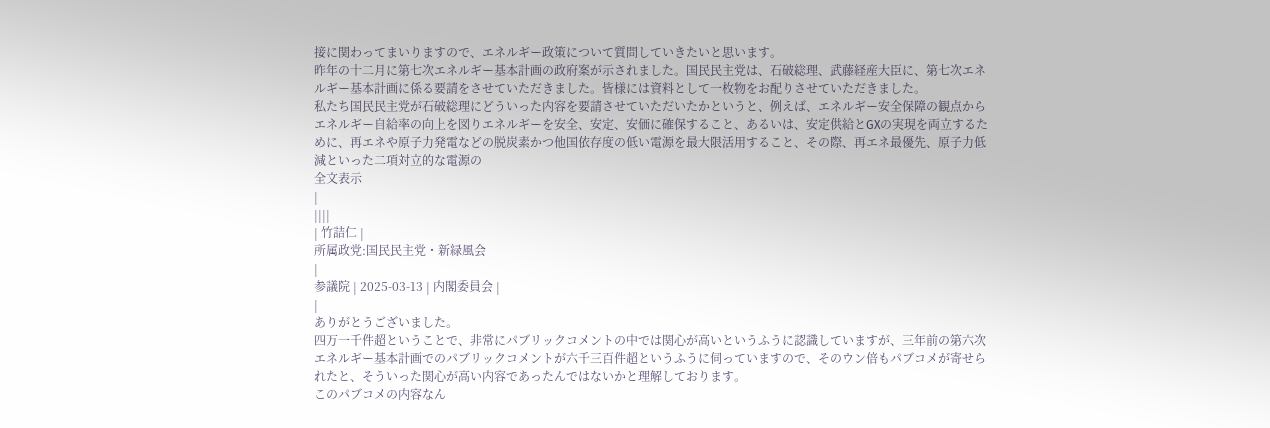接に関わってまいりますので、エネルギー政策について質問していきたいと思います。
昨年の十二月に第七次エネルギー基本計画の政府案が示されました。国民民主党は、石破総理、武藤経産大臣に、第七次エネルギー基本計画に係る要請をさせていただきました。皆様には資料として一枚物をお配りさせていただきました。
私たち国民民主党が石破総理にどういった内容を要請させていただいたかというと、例えば、エネルギー安全保障の観点からエネルギー自給率の向上を図りエネルギーを安全、安定、安価に確保すること、あるいは、安定供給とGXの実現を両立するために、再エネや原子力発電などの脱炭素かつ他国依存度の低い電源を最大限活用すること、その際、再エネ最優先、原子力低減といった二項対立的な電源の
全文表示
|
||||
| 竹詰仁 |
所属政党:国民民主党・新緑風会
|
参議院 | 2025-03-13 | 内閣委員会 |
|
ありがとうございました。
四万一千件超ということで、非常にパブリックコメントの中では関心が高いというふうに認識していますが、三年前の第六次エネルギー基本計画でのパブリックコメントが六千三百件超というふうに伺っていますので、そのウン倍もパブコメが寄せられたと、そういった関心が高い内容であったんではないかと理解しております。
このパブコメの内容なん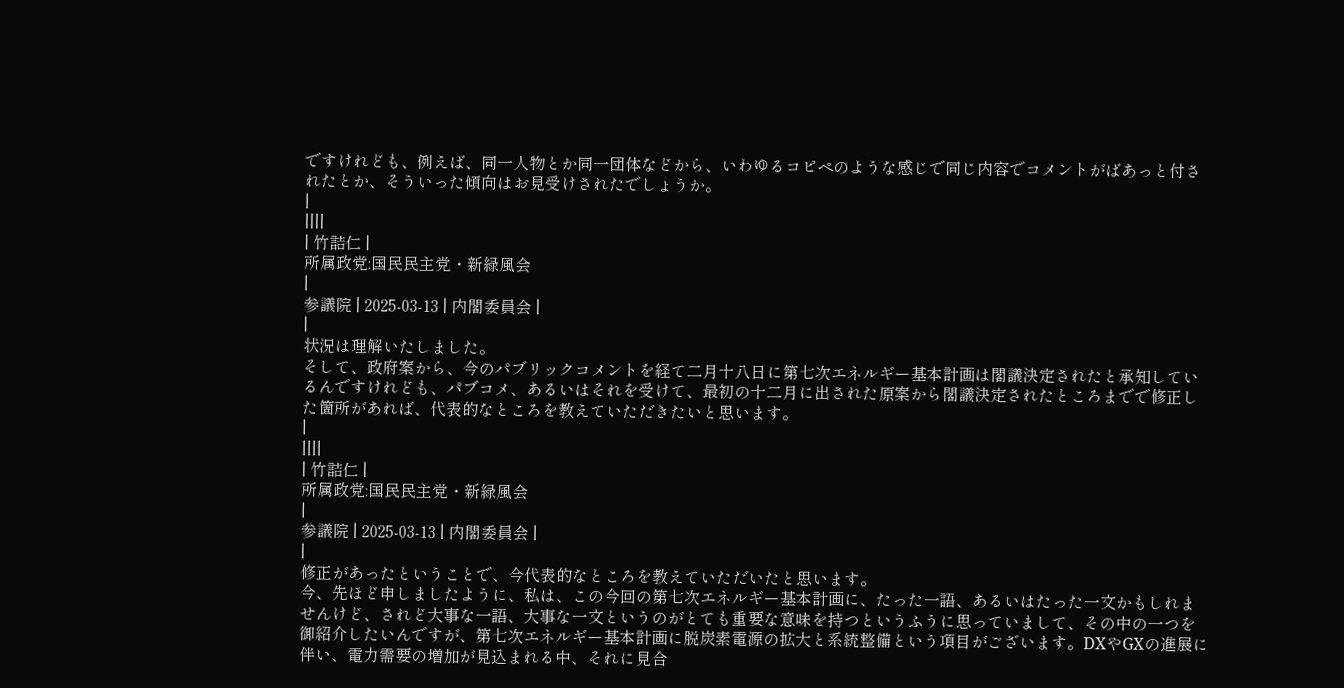ですけれども、例えば、同一人物とか同一団体などから、いわゆるコピペのような感じで同じ内容でコメントがばあっと付されたとか、そういった傾向はお見受けされたでしょうか。
|
||||
| 竹詰仁 |
所属政党:国民民主党・新緑風会
|
参議院 | 2025-03-13 | 内閣委員会 |
|
状況は理解いたしました。
そして、政府案から、今のパブリックコメントを経て二月十八日に第七次エネルギー基本計画は閣議決定されたと承知しているんですけれども、パブコメ、あるいはそれを受けて、最初の十二月に出された原案から閣議決定されたところまでで修正した箇所があれば、代表的なところを教えていただきたいと思います。
|
||||
| 竹詰仁 |
所属政党:国民民主党・新緑風会
|
参議院 | 2025-03-13 | 内閣委員会 |
|
修正があったということで、今代表的なところを教えていただいたと思います。
今、先ほど申しましたように、私は、この今回の第七次エネルギー基本計画に、たった一語、あるいはたった一文かもしれませんけど、されど大事な一語、大事な一文というのがとても重要な意味を持つというふうに思っていまして、その中の一つを御紹介したいんですが、第七次エネルギー基本計画に脱炭素電源の拡大と系統整備という項目がございます。DXやGXの進展に伴い、電力需要の増加が見込まれる中、それに見合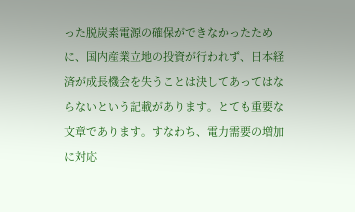った脱炭素電源の確保ができなかったために、国内産業立地の投資が行われず、日本経済が成長機会を失うことは決してあってはならないという記載があります。とても重要な文章であります。すなわち、電力需要の増加に対応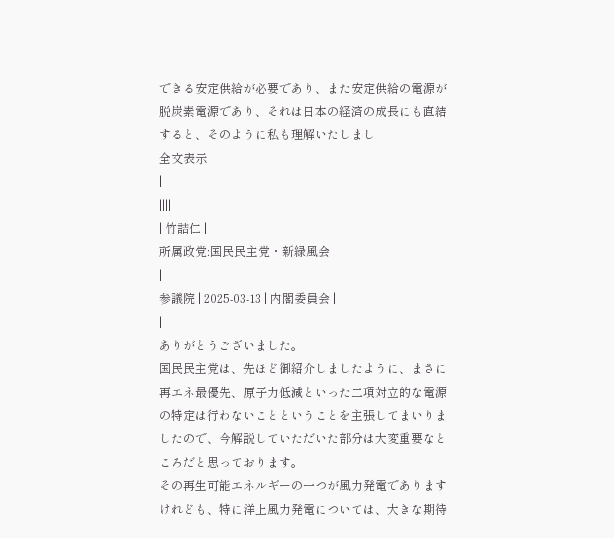できる安定供給が必要であり、また安定供給の電源が脱炭素電源であり、それは日本の経済の成長にも直結すると、そのように私も理解いたしまし
全文表示
|
||||
| 竹詰仁 |
所属政党:国民民主党・新緑風会
|
参議院 | 2025-03-13 | 内閣委員会 |
|
ありがとうございました。
国民民主党は、先ほど御紹介しましたように、まさに再エネ最優先、原子力低減といった二項対立的な電源の特定は行わないことということを主張してまいりましたので、今解説していただいた部分は大変重要なところだと思っております。
その再生可能エネルギーの一つが風力発電でありますけれども、特に洋上風力発電については、大きな期待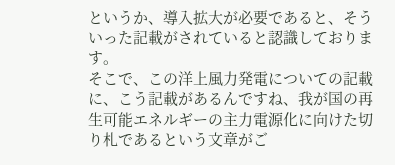というか、導入拡大が必要であると、そういった記載がされていると認識しております。
そこで、この洋上風力発電についての記載に、こう記載があるんですね、我が国の再生可能エネルギーの主力電源化に向けた切り札であるという文章がご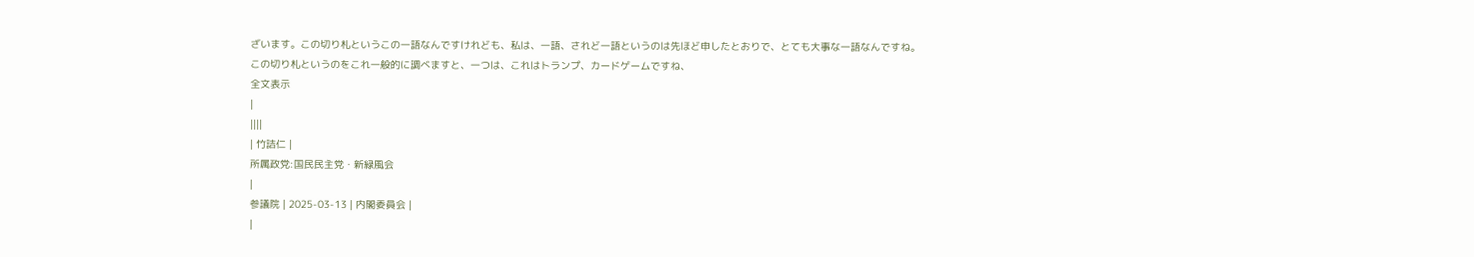ざいます。この切り札というこの一語なんですけれども、私は、一語、されど一語というのは先ほど申したとおりで、とても大事な一語なんですね。
この切り札というのをこれ一般的に調べますと、一つは、これはトランプ、カードゲームですね、
全文表示
|
||||
| 竹詰仁 |
所属政党:国民民主党・新緑風会
|
参議院 | 2025-03-13 | 内閣委員会 |
|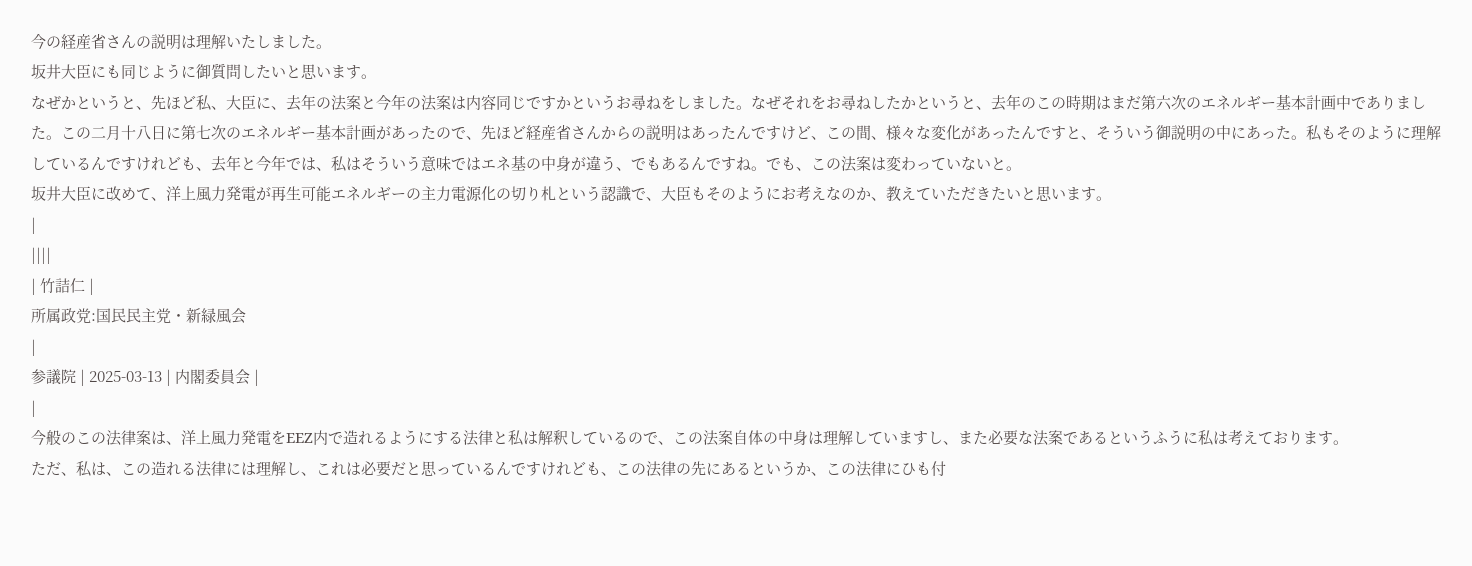今の経産省さんの説明は理解いたしました。
坂井大臣にも同じように御質問したいと思います。
なぜかというと、先ほど私、大臣に、去年の法案と今年の法案は内容同じですかというお尋ねをしました。なぜそれをお尋ねしたかというと、去年のこの時期はまだ第六次のエネルギー基本計画中でありました。この二月十八日に第七次のエネルギー基本計画があったので、先ほど経産省さんからの説明はあったんですけど、この間、様々な変化があったんですと、そういう御説明の中にあった。私もそのように理解しているんですけれども、去年と今年では、私はそういう意味ではエネ基の中身が違う、でもあるんですね。でも、この法案は変わっていないと。
坂井大臣に改めて、洋上風力発電が再生可能エネルギーの主力電源化の切り札という認識で、大臣もそのようにお考えなのか、教えていただきたいと思います。
|
||||
| 竹詰仁 |
所属政党:国民民主党・新緑風会
|
参議院 | 2025-03-13 | 内閣委員会 |
|
今般のこの法律案は、洋上風力発電をEEZ内で造れるようにする法律と私は解釈しているので、この法案自体の中身は理解していますし、また必要な法案であるというふうに私は考えております。
ただ、私は、この造れる法律には理解し、これは必要だと思っているんですけれども、この法律の先にあるというか、この法律にひも付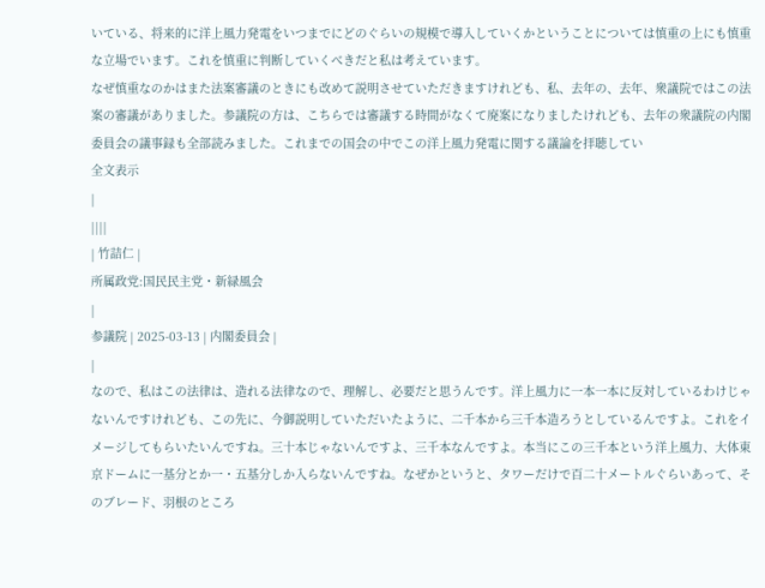いている、将来的に洋上風力発電をいつまでにどのぐらいの規模で導入していくかということについては慎重の上にも慎重な立場でいます。これを慎重に判断していくべきだと私は考えています。
なぜ慎重なのかはまた法案審議のときにも改めて説明させていただきますけれども、私、去年の、去年、衆議院ではこの法案の審議がありました。参議院の方は、こちらでは審議する時間がなくて廃案になりましたけれども、去年の衆議院の内閣委員会の議事録も全部読みました。これまでの国会の中でこの洋上風力発電に関する議論を拝聴してい
全文表示
|
||||
| 竹詰仁 |
所属政党:国民民主党・新緑風会
|
参議院 | 2025-03-13 | 内閣委員会 |
|
なので、私はこの法律は、造れる法律なので、理解し、必要だと思うんです。洋上風力に一本一本に反対しているわけじゃないんですけれども、この先に、今御説明していただいたように、二千本から三千本造ろうとしているんですよ。これをイメージしてもらいたいんですね。三十本じゃないんですよ、三千本なんですよ。本当にこの三千本という洋上風力、大体東京ドームに一基分とか一・五基分しか入らないんですね。なぜかというと、タワーだけで百二十メートルぐらいあって、そのブレード、羽根のところ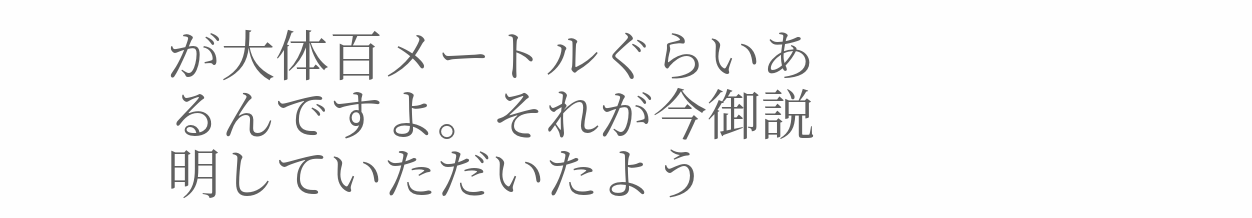が大体百メートルぐらいあるんですよ。それが今御説明していただいたよう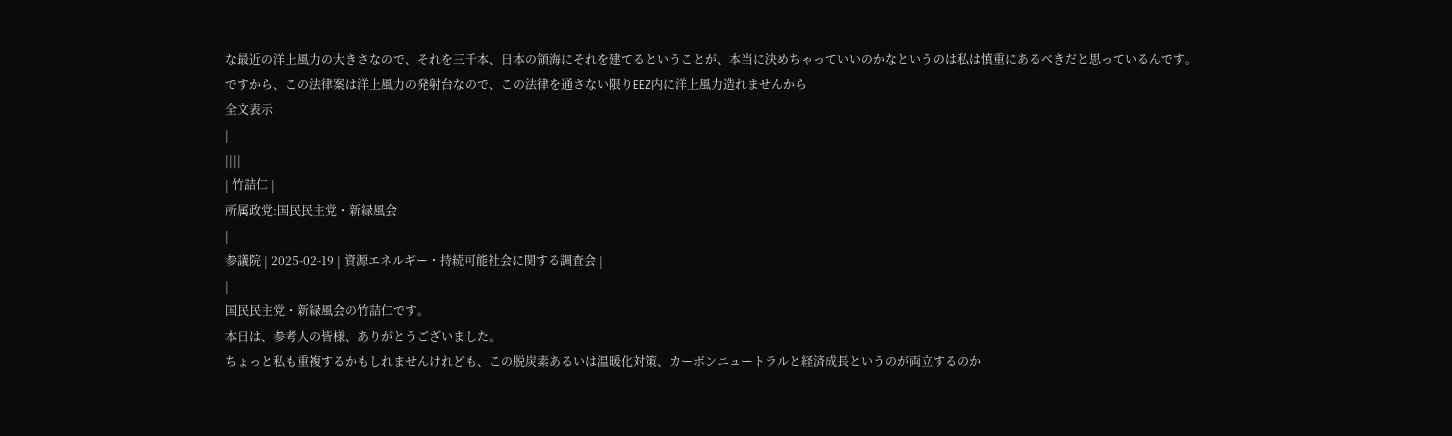な最近の洋上風力の大きさなので、それを三千本、日本の領海にそれを建てるということが、本当に決めちゃっていいのかなというのは私は慎重にあるべきだと思っているんです。
ですから、この法律案は洋上風力の発射台なので、この法律を通さない限りEEZ内に洋上風力造れませんから
全文表示
|
||||
| 竹詰仁 |
所属政党:国民民主党・新緑風会
|
参議院 | 2025-02-19 | 資源エネルギー・持続可能社会に関する調査会 |
|
国民民主党・新緑風会の竹詰仁です。
本日は、参考人の皆様、ありがとうございました。
ちょっと私も重複するかもしれませんけれども、この脱炭素あるいは温暖化対策、カーボンニュートラルと経済成長というのが両立するのか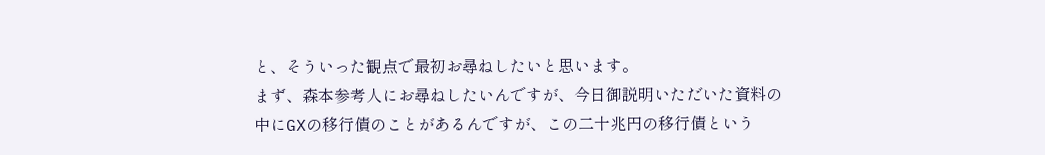と、そういった観点で最初お尋ねしたいと思います。
まず、森本参考人にお尋ねしたいんですが、今日御説明いただいた資料の中にGXの移行債のことがあるんですが、この二十兆円の移行債という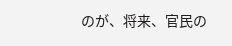のが、将来、官民の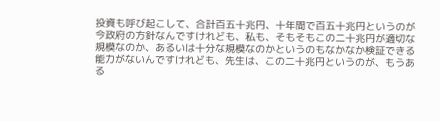投資も呼び起こして、合計百五十兆円、十年間で百五十兆円というのが今政府の方針なんですけれども、私も、そもそもこの二十兆円が適切な規模なのか、あるいは十分な規模なのかというのもなかなか検証できる能力がないんですけれども、先生は、この二十兆円というのが、もうある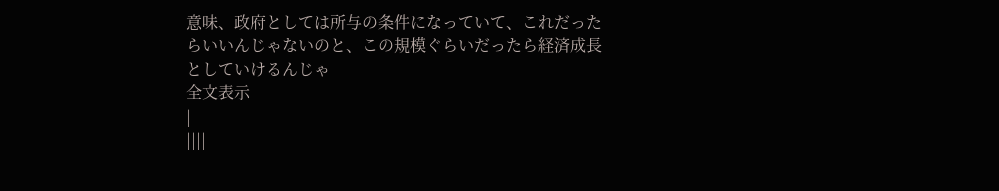意味、政府としては所与の条件になっていて、これだったらいいんじゃないのと、この規模ぐらいだったら経済成長としていけるんじゃ
全文表示
|
||||